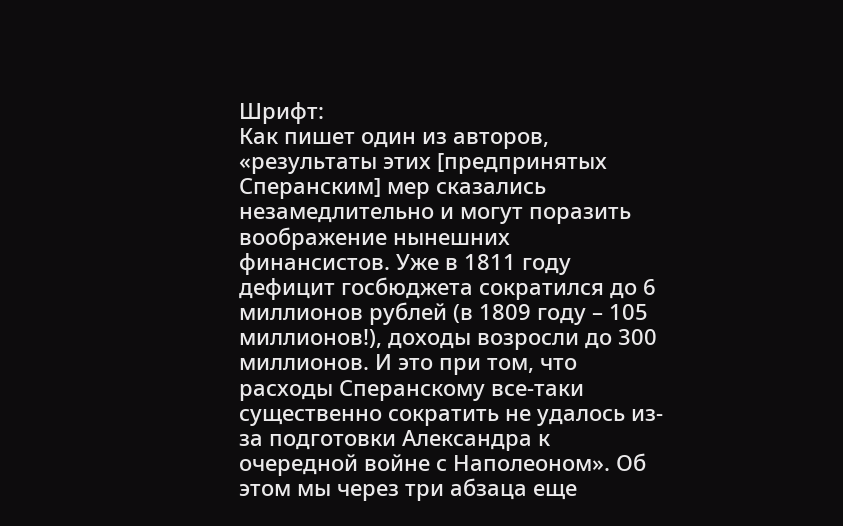Шрифт:
Как пишет один из авторов, «результаты этих [предпринятых Сперанским] мер сказались незамедлительно и могут поразить воображение нынешних финансистов. Уже в 1811 году дефицит госбюджета сократился до 6 миллионов рублей (в 1809 году – 105 миллионов!), доходы возросли до 300 миллионов. И это при том, что расходы Сперанскому все-таки существенно сократить не удалось из-за подготовки Александра к очередной войне с Наполеоном». Об этом мы через три абзаца еще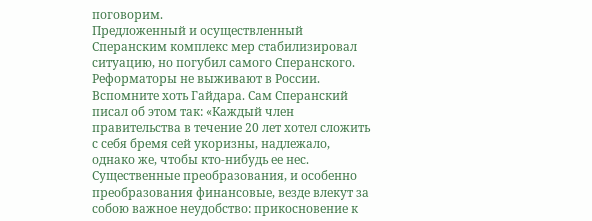поговорим.
Предложенный и осуществленный Сперанским комплекс мер стабилизировал ситуацию, но погубил самого Сперанского. Реформаторы не выживают в России. Вспомните хоть Гайдара. Сам Сперанский писал об этом так: «Каждый член правительства в течение 20 лет хотел сложить с себя бремя сей укоризны, надлежало, однако же, чтобы кто-нибудь ее нес. Существенные преобразования, и особенно преобразования финансовые, везде влекут за собою важное неудобство: прикосновение к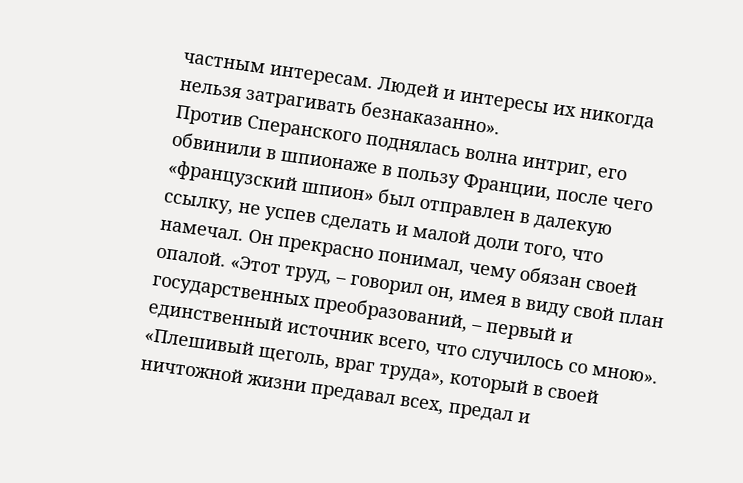частным интересам. Людей и интересы их никогда нельзя затрагивать безнаказанно».
Против Сперанского поднялась волна интриг, его обвинили в шпионаже в пользу Франции, после чего «французский шпион» был отправлен в далекую ссылку, не успев сделать и малой доли того, что намечал. Он прекрасно понимал, чему обязан своей опалой. «Этот труд, – говорил он, имея в виду свой план государственных преобразований, – первый и единственный источник всего, что случилось со мною».
«Плешивый щеголь, враг труда», который в своей ничтожной жизни предавал всех, предал и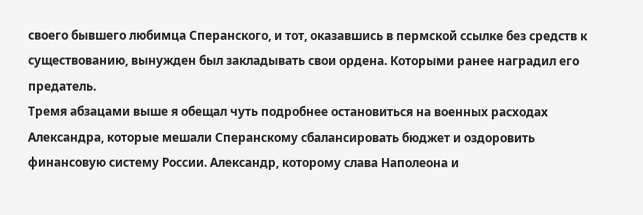своего бывшего любимца Сперанского, и тот, оказавшись в пермской ссылке без средств к существованию, вынужден был закладывать свои ордена. Которыми ранее наградил его предатель.
Тремя абзацами выше я обещал чуть подробнее остановиться на военных расходах Александра, которые мешали Сперанскому сбалансировать бюджет и оздоровить финансовую систему России. Александр, которому слава Наполеона и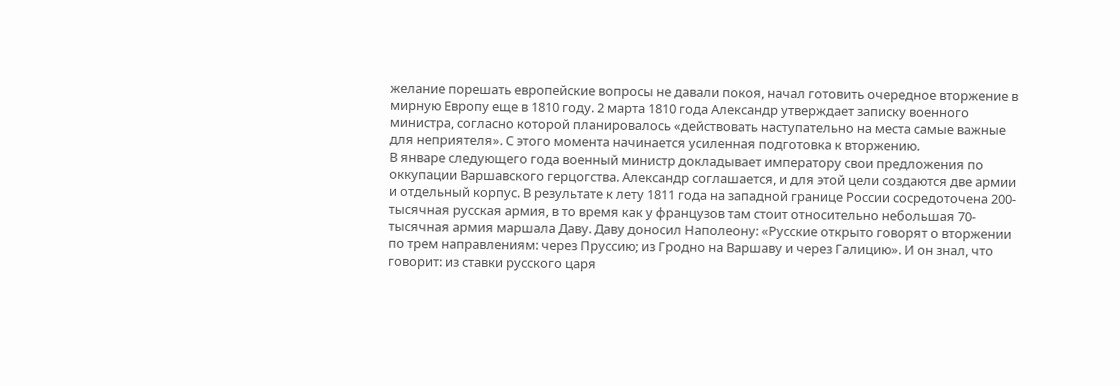желание порешать европейские вопросы не давали покоя, начал готовить очередное вторжение в мирную Европу еще в 1810 году. 2 марта 1810 года Александр утверждает записку военного министра, согласно которой планировалось «действовать наступательно на места самые важные для неприятеля». С этого момента начинается усиленная подготовка к вторжению.
В январе следующего года военный министр докладывает императору свои предложения по оккупации Варшавского герцогства. Александр соглашается, и для этой цели создаются две армии и отдельный корпус. В результате к лету 1811 года на западной границе России сосредоточена 200-тысячная русская армия, в то время как у французов там стоит относительно небольшая 70-тысячная армия маршала Даву. Даву доносил Наполеону: «Русские открыто говорят о вторжении по трем направлениям: через Пруссию; из Гродно на Варшаву и через Галицию». И он знал, что говорит: из ставки русского царя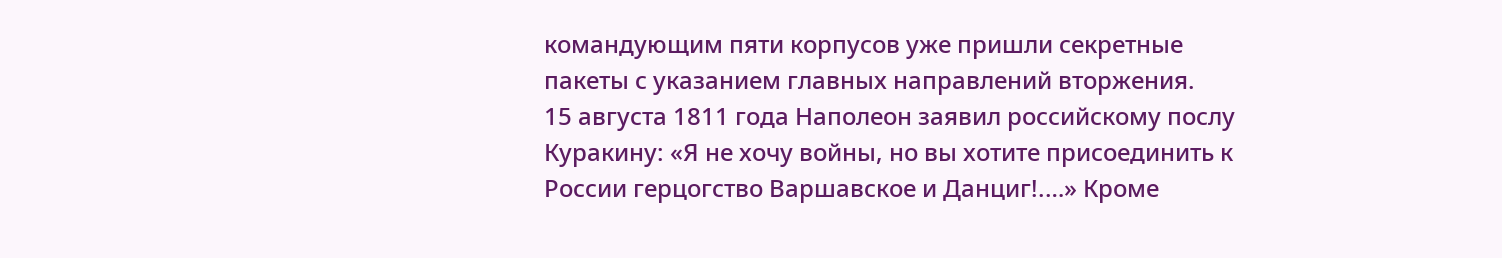командующим пяти корпусов уже пришли секретные пакеты с указанием главных направлений вторжения.
15 августа 1811 года Наполеон заявил российскому послу Куракину: «Я не хочу войны, но вы хотите присоединить к России герцогство Варшавское и Данциг!.…» Кроме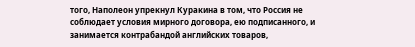того, Наполеон упрекнул Куракина в том, что Россия не соблюдает условия мирного договора, ею подписанного, и занимается контрабандой английских товаров,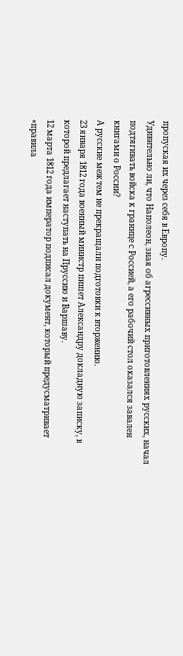пропуская их через себя в Европу.
Удивительно ли, что Наполеон, зная об агрессивных приготовлениях русских, начал подтягивать войска к границе с Россией, а его рабочий стол оказался завален книгами о России?
А русские меж тем не прекращали подготовки к вторжению.
23 января 1812 года военный министр пишет Александру докладную записку, в которой предлагает наступать на Пруссию и Варшаву.
12 марта 1812 года император подписал документ, который предусматривает «правила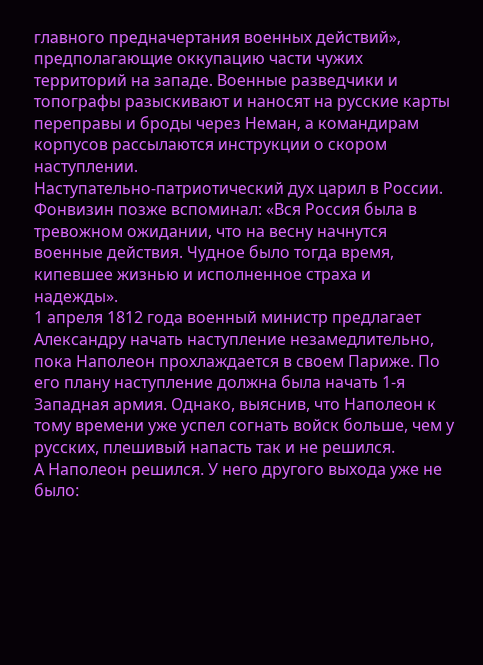главного предначертания военных действий», предполагающие оккупацию части чужих территорий на западе. Военные разведчики и топографы разыскивают и наносят на русские карты переправы и броды через Неман, а командирам корпусов рассылаются инструкции о скором наступлении.
Наступательно-патриотический дух царил в России. Фонвизин позже вспоминал: «Вся Россия была в тревожном ожидании, что на весну начнутся военные действия. Чудное было тогда время, кипевшее жизнью и исполненное страха и надежды».
1 апреля 1812 года военный министр предлагает Александру начать наступление незамедлительно, пока Наполеон прохлаждается в своем Париже. По его плану наступление должна была начать 1-я Западная армия. Однако, выяснив, что Наполеон к тому времени уже успел согнать войск больше, чем у русских, плешивый напасть так и не решился.
А Наполеон решился. У него другого выхода уже не было: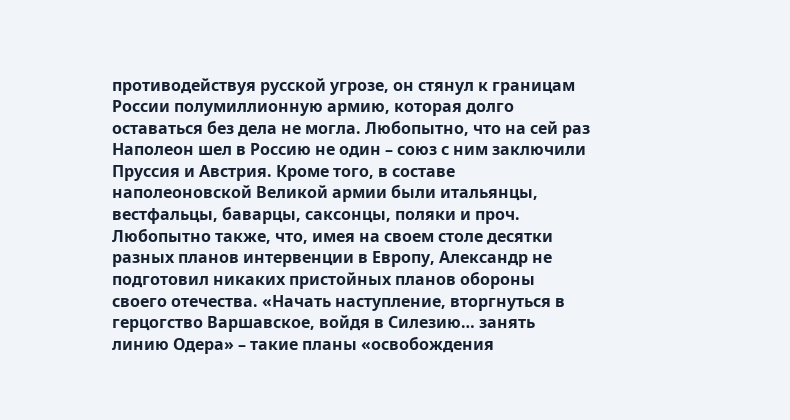противодействуя русской угрозе, он стянул к границам России полумиллионную армию, которая долго оставаться без дела не могла. Любопытно, что на сей раз Наполеон шел в Россию не один – союз с ним заключили Пруссия и Австрия. Кроме того, в составе наполеоновской Великой армии были итальянцы, вестфальцы, баварцы, саксонцы, поляки и проч.
Любопытно также, что, имея на своем столе десятки разных планов интервенции в Европу, Александр не подготовил никаких пристойных планов обороны своего отечества. «Начать наступление, вторгнуться в герцогство Варшавское, войдя в Силезию… занять линию Одера» – такие планы «освобождения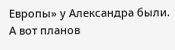Европы» у Александра были. А вот планов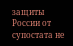защиты России от супостата не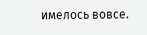имелось вовсе.